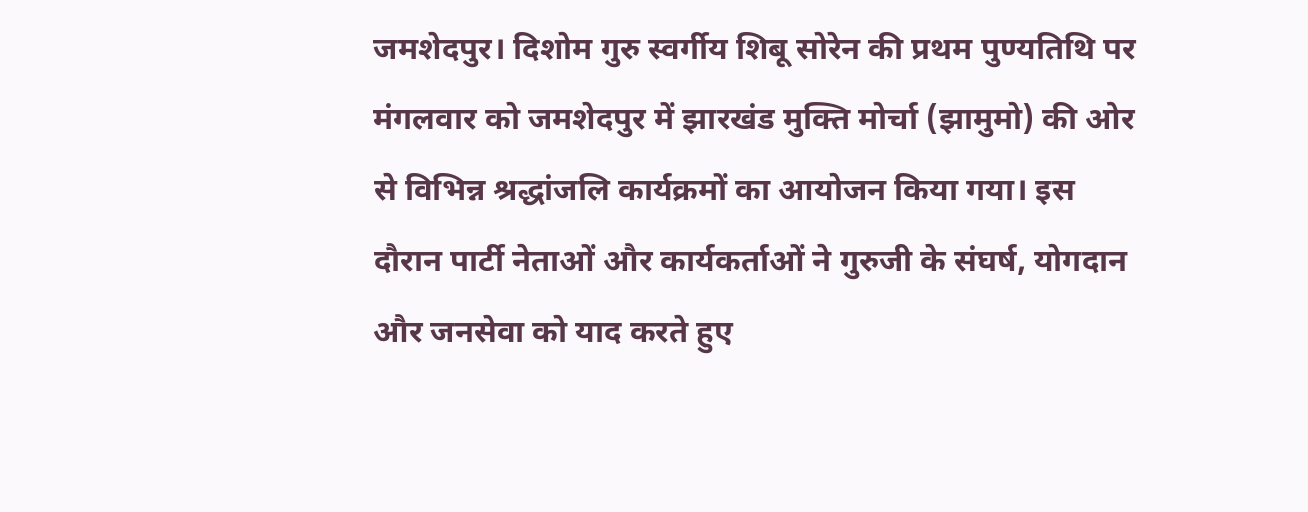जमशेदपुर। दिशोम गुरु स्वर्गीय शिबू सोरेन की प्रथम पुण्यतिथि पर मंगलवार को जमशेदपुर में झारखंड मुक्ति मोर्चा (झामुमो) की ओर से विभिन्न श्रद्धांजलि कार्यक्रमों का आयोजन किया गया। इस दौरान पार्टी नेताओं और कार्यकर्ताओं ने गुरुजी के संघर्ष, योगदान और जनसेवा को याद करते हुए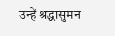उन्हें श्रद्धासुमन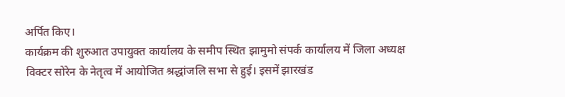अर्पित किए।
कार्यक्रम की शुरुआत उपायुक्त कार्यालय के समीप स्थित झामुमो संपर्क कार्यालय में जिला अध्यक्ष विक्टर सोरेन के नेतृत्व में आयोजित श्रद्धांजलि सभा से हुई। इसमें झारखंड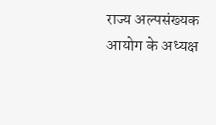राज्य अल्पसंख्यक आयोग के अध्यक्ष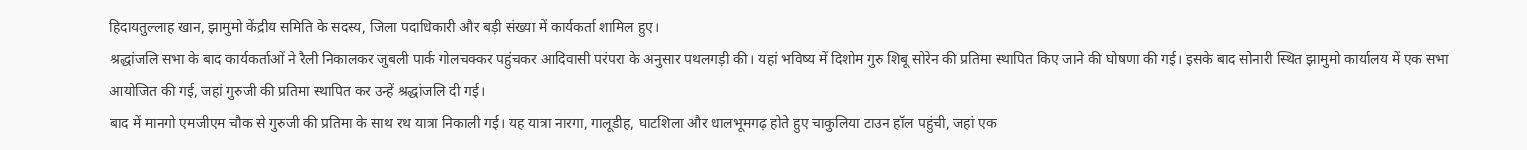हिदायतुल्लाह खान, झामुमो केंद्रीय समिति के सदस्य, जिला पदाधिकारी और बड़ी संख्या में कार्यकर्ता शामिल हुए।
श्रद्धांजलि सभा के बाद कार्यकर्ताओं ने रैली निकालकर जुबली पार्क गोलचक्कर पहुंचकर आदिवासी परंपरा के अनुसार पथलगड़ी की। यहां भविष्य में दिशोम गुरु शिबू सोरेन की प्रतिमा स्थापित किए जाने की घोषणा की गई। इसके बाद सोनारी स्थित झामुमो कार्यालय में एक सभा आयोजित की गई, जहां गुरुजी की प्रतिमा स्थापित कर उन्हें श्रद्धांजलि दी गई।
बाद में मानगो एमजीएम चौक से गुरुजी की प्रतिमा के साथ रथ यात्रा निकाली गई। यह यात्रा नारगा, गालूडीह, घाटशिला और धालभूमगढ़ होते हुए चाकुलिया टाउन हॉल पहुंची, जहां एक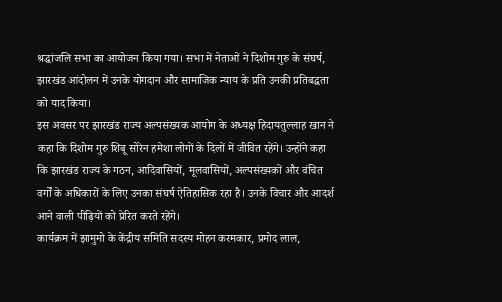श्रद्धांजलि सभा का आयोजन किया गया। सभा में नेताओं ने दिशोम गुरु के संघर्ष, झारखंड आंदोलन में उनके योगदान और सामाजिक न्याय के प्रति उनकी प्रतिबद्धता को याद किया।
इस अवसर पर झारखंड राज्य अल्पसंख्यक आयोग के अध्यक्ष हिदायतुल्लाह खान ने कहा कि दिशोम गुरु शिबू सोरेन हमेशा लोगों के दिलों में जीवित रहेंगे। उन्होंने कहा कि झारखंड राज्य के गठन, आदिवासियों, मूलवासियों, अल्पसंख्यकों और वंचित वर्गों के अधिकारों के लिए उनका संघर्ष ऐतिहासिक रहा है। उनके विचार और आदर्श आने वाली पीढ़ियों को प्रेरित करते रहेंगे।
कार्यक्रम में झामुमो के केंद्रीय समिति सदस्य मोहन करमकार, प्रमोद लाल,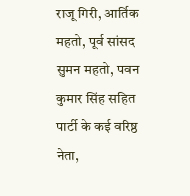राजू गिरी, आर्तिक महतो, पूर्व सांसद सुमन महतो, पवन कुमार सिंह सहित पार्टी के कई वरिष्ठ नेता,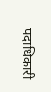पदाधिकारी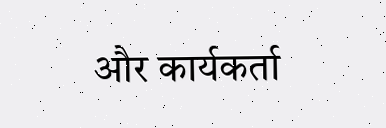और कार्यकर्ता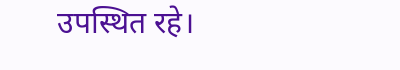उपस्थित रहे।